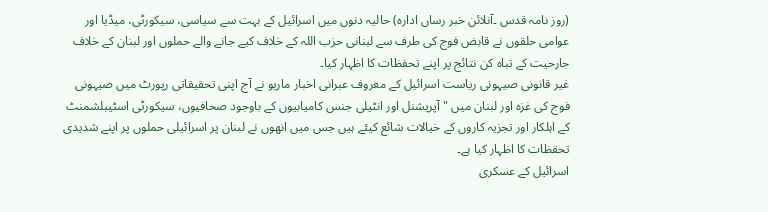(روز نامہ قدس ۔آنلائن خبر رساں ادارہ) حالیہ دنوں میں اسرائیل کے بہت سے سیاسی، سیکورٹی، میڈیا اور عوامی حلقوں نے قابض فوج کی طرف سے لبنانی حزب اللہ کے خلاف کیے جانے والے حملوں اور لبنان کے خلاف جارحیت کے تباہ کن نتائج پر اپنے تحفظات کا اظہار کیا۔
غیر قانونی صیہونی ریاست اسرائیل کے معروف عبرانی اخبار ماریو نے آج اپنی تحقیقاتی رپورٹ میں صیہونی فوج کی غزہ اور لبنان میں "آپریشنل اور انٹیلی جنس کامیابیوں کے باوجود صحافیوں، سیکورٹی اسٹیبلشمنٹ کے اہلکار اور تجزیہ کاروں کے خیالات شائع کیئے ہیں جس میں انھوں نے لبنان پر اسرائیلی حملوں پر اپنے شدیدی تحقظات کا اظہار کیا ہے۔
اسرائیل کے عسکری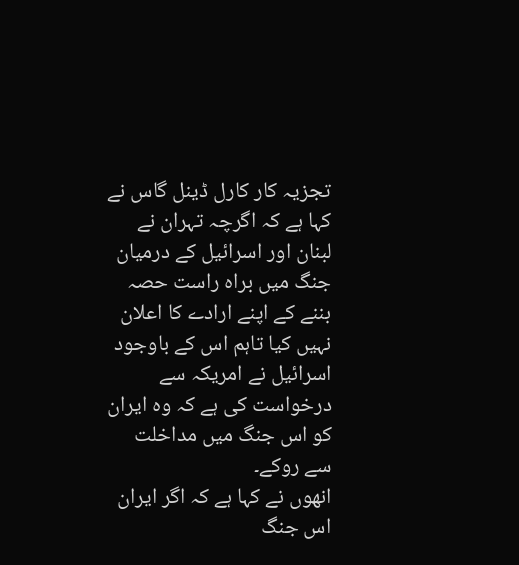تجزیہ کار کارل ڈینل گاس نے کہا ہے کہ اگرچہ تہران نے لبنان اور اسرائیل کے درمیان جنگ میں براہ راست حصہ بننے کے اپنے ارادے کا اعلان نہیں کیا تاہم اس کے باوجود اسرائیل نے امریکہ سے درخواست کی ہے کہ وہ ایران کو اس جنگ میں مداخلت سے روکے۔
انھوں نے کہا ہے کہ اگر ایران اس جنگ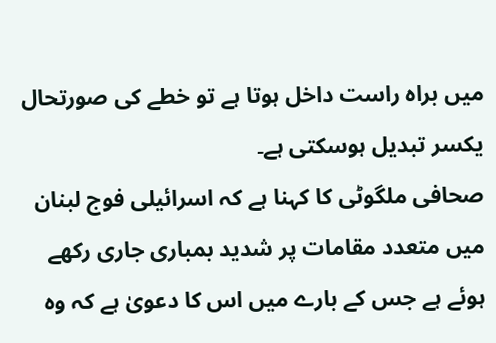میں براہ راست داخل ہوتا ہے تو خطے کی صورتحال یکسر تبدیل ہوسکتی ہے۔
صحافی ملگوٹی کا کہنا ہے کہ اسرائیلی فوج لبنان میں متعدد مقامات پر شدید بمباری جاری رکھے ہوئے ہے جس کے بارے میں اس کا دعویٰ ہے کہ وہ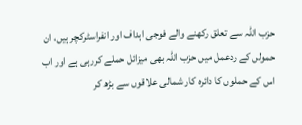حزب اللہ سے تعلق رکھنے والے فوجی اہداف اور انفراسٹرکچر ہیں، ان حمولں کے ردعمل میں حزب اللہ بھی میزائل حملے کررہی ہے اور اب اس کے حملوں کا دائرہ کار شمالی علاقوں سے بڑھ کر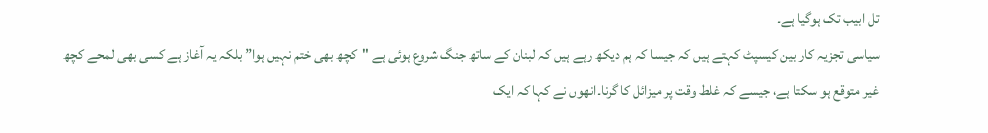تل ابیب تک ہوگیا ہے۔
سیاسی تجزیہ کار بین کیسپٹ کہتے ہیں کہ جیسا کہ ہم دیکھ رہے ہیں کہ لبنان کے ساتھ جنگ شروع ہوئی ہے "کچھ بھی ختم نہیں ہوا” بلکہ یہ آغاز ہے کسی بھی لمحے کچھ غیر متوقع ہو سکتا ہے، جیسے کہ غلط وقت پر میزائل کا گرنا۔انھوں نے کہا کہ ایک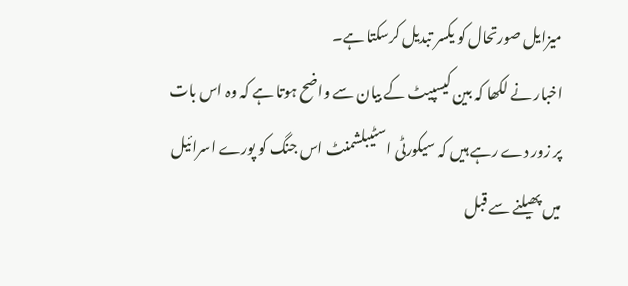میزایل صورتحال کو یکسر تبدیل کرسکتا ہے۔
اخبار نے لکھا کہ بین کیسپیٹ کے بیان سے واضح ہوتا ہے کہ وہ اس بات پر زور دے رہے ہیں کہ سیکورٹی اسٹیبلشمنٹ اس جنگ کو پورے اسرائیل میں پھیلنے سے قبل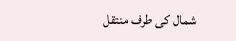شمال کی طرف منتقل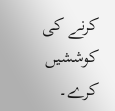کرنے کی کوششیں کرے۔